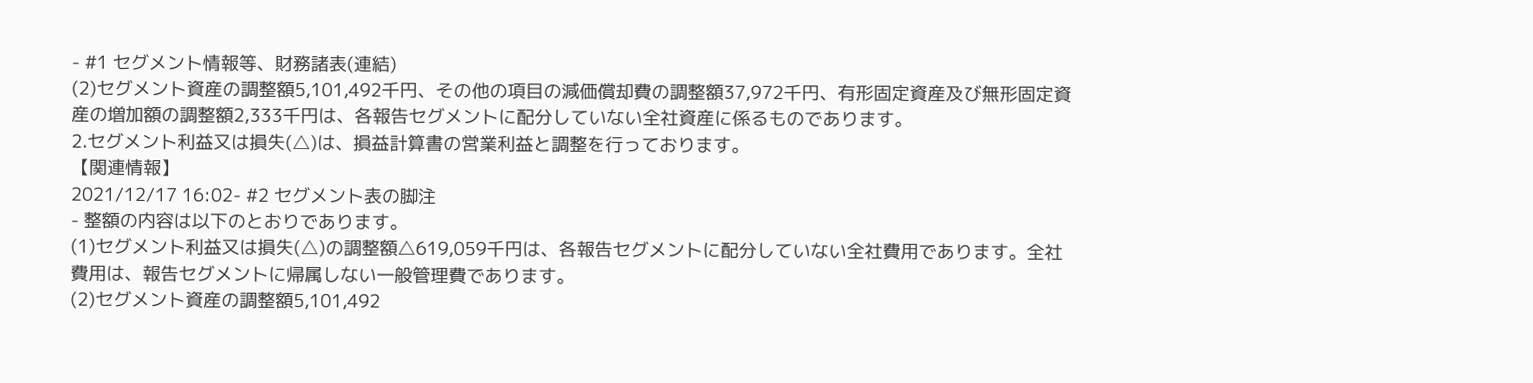- #1 セグメント情報等、財務諸表(連結)
(2)セグメント資産の調整額5,101,492千円、その他の項目の減価償却費の調整額37,972千円、有形固定資産及び無形固定資産の増加額の調整額2,333千円は、各報告セグメントに配分していない全社資産に係るものであります。
2.セグメント利益又は損失(△)は、損益計算書の営業利益と調整を行っております。
【関連情報】
2021/12/17 16:02- #2 セグメント表の脚注
- 整額の内容は以下のとおりであります。
(1)セグメント利益又は損失(△)の調整額△619,059千円は、各報告セグメントに配分していない全社費用であります。全社費用は、報告セグメントに帰属しない一般管理費であります。
(2)セグメント資産の調整額5,101,492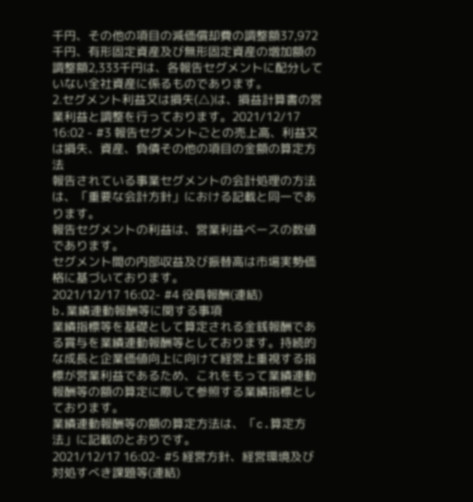千円、その他の項目の減価償却費の調整額37,972千円、有形固定資産及び無形固定資産の増加額の調整額2,333千円は、各報告セグメントに配分していない全社資産に係るものであります。
2.セグメント利益又は損失(△)は、損益計算書の営業利益と調整を行っております。2021/12/17 16:02 - #3 報告セグメントごとの売上高、利益又は損失、資産、負債その他の項目の金額の算定方法
報告されている事業セグメントの会計処理の方法は、「重要な会計方針」における記載と同一であります。
報告セグメントの利益は、営業利益ベースの数値であります。
セグメント間の内部収益及び振替高は市場実勢価格に基づいております。
2021/12/17 16:02- #4 役員報酬(連結)
b.業績連動報酬等に関する事項
業績指標等を基礎として算定される金銭報酬である賞与を業績連動報酬等としております。持続的な成長と企業価値向上に向けて経営上重視する指標が営業利益であるため、これをもって業績連動報酬等の額の算定に際して参照する業績指標としております。
業績連動報酬等の額の算定方法は、「c.算定方法」に記載のとおりです。
2021/12/17 16:02- #5 経営方針、経営環境及び対処すべき課題等(連結)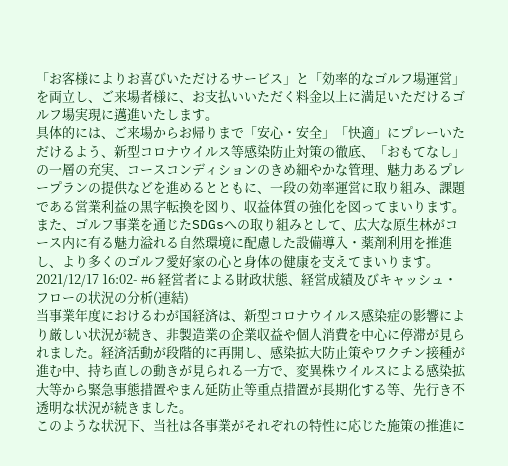「お客様によりお喜びいただけるサービス」と「効率的なゴルフ場運営」を両立し、ご来場者様に、お支払いいただく料金以上に満足いただけるゴルフ場実現に邁進いたします。
具体的には、ご来場からお帰りまで「安心・安全」「快適」にプレーいただけるよう、新型コロナウイルス等感染防止対策の徹底、「おもてなし」の一層の充実、コースコンディションのきめ細やかな管理、魅力あるプレープランの提供などを進めるとともに、一段の効率運営に取り組み、課題である営業利益の黒字転換を図り、収益体質の強化を図ってまいります。
また、ゴルフ事業を通じたSDGsへの取り組みとして、広大な原生林がコース内に有る魅力溢れる自然環境に配慮した設備導入・薬剤利用を推進し、より多くのゴルフ愛好家の心と身体の健康を支えてまいります。
2021/12/17 16:02- #6 経営者による財政状態、経営成績及びキャッシュ・フローの状況の分析(連結)
当事業年度におけるわが国経済は、新型コロナウイルス感染症の影響により厳しい状況が続き、非製造業の企業収益や個人消費を中心に停滞が見られました。経済活動が段階的に再開し、感染拡大防止策やワクチン接種が進む中、持ち直しの動きが見られる一方で、変異株ウイルスによる感染拡大等から緊急事態措置やまん延防止等重点措置が長期化する等、先行き不透明な状況が続きました。
このような状況下、当社は各事業がそれぞれの特性に応じた施策の推進に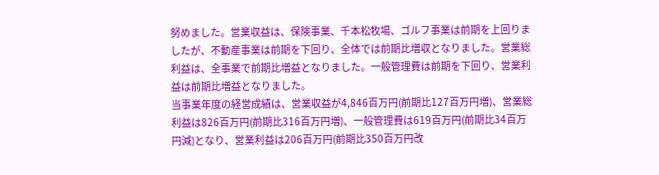努めました。営業収益は、保険事業、千本松牧場、ゴルフ事業は前期を上回りましたが、不動産事業は前期を下回り、全体では前期比増収となりました。営業総利益は、全事業で前期比増益となりました。一般管理費は前期を下回り、営業利益は前期比増益となりました。
当事業年度の経営成績は、営業収益が4,846百万円(前期比127百万円増)、営業総利益は826百万円(前期比316百万円増)、一般管理費は619百万円(前期比34百万円減)となり、営業利益は206百万円(前期比350百万円改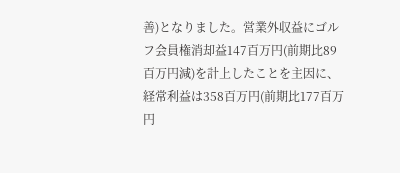善)となりました。営業外収益にゴルフ会員権消却益147百万円(前期比89百万円減)を計上したことを主因に、経常利益は358百万円(前期比177百万円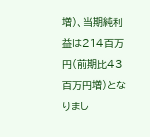増)、当期純利益は214百万円(前期比43百万円増)となりまし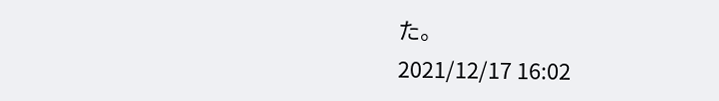た。
2021/12/17 16:02